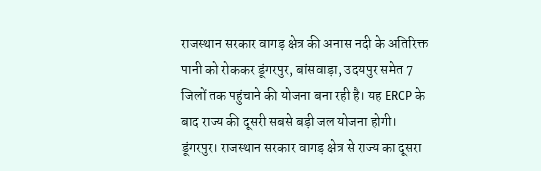राजस्थान सरकार वागड़ क्षेत्र की अनास नदी के अतिरिक्त पानी को रोककर डूंगरपुर, बांसवाड़ा, उदयपुर समेत 7 जिलों तक पहुंचाने की योजना बना रही है। यह ERCP के बाद राज्य की दूसरी सबसे बड़ी जल योजना होगी।
डूंगरपुर। राजस्थान सरकार वागड़ क्षेत्र से राज्य का दूसरा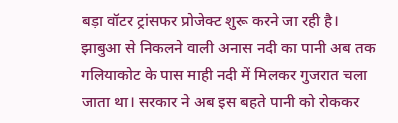बड़ा वॉटर ट्रांसफर प्रोजेक्ट शुरू करने जा रही है। झाबुआ से निकलने वाली अनास नदी का पानी अब तक गलियाकोट के पास माही नदी में मिलकर गुजरात चला जाता था। सरकार ने अब इस बहते पानी को रोककर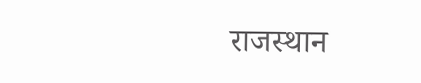राजस्थान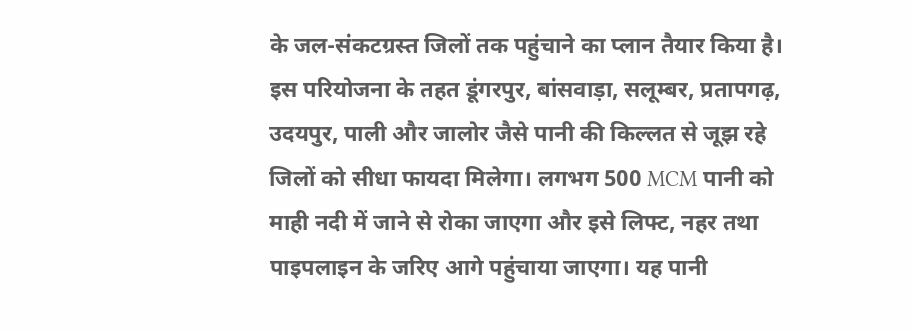के जल-संकटग्रस्त जिलों तक पहुंचाने का प्लान तैयार किया है।
इस परियोजना के तहत डूंगरपुर, बांसवाड़ा, सलूम्बर, प्रतापगढ़, उदयपुर, पाली और जालोर जैसे पानी की किल्लत से जूझ रहे जिलों को सीधा फायदा मिलेगा। लगभग 500 MCM पानी को माही नदी में जाने से रोका जाएगा और इसे लिफ्ट, नहर तथा पाइपलाइन के जरिए आगे पहुंचाया जाएगा। यह पानी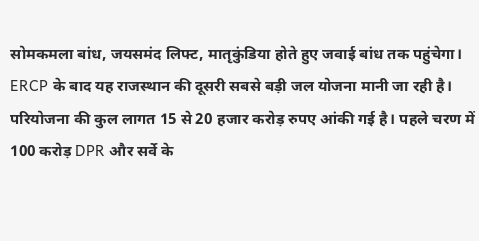सोमकमला बांध, जयसमंद लिफ्ट, मातृकुंडिया होते हुए जवाई बांध तक पहुंचेगा।
ERCP के बाद यह राजस्थान की दूसरी सबसे बड़ी जल योजना मानी जा रही है। परियोजना की कुल लागत 15 से 20 हजार करोड़ रुपए आंकी गई है। पहले चरण में 100 करोड़ DPR और सर्वे के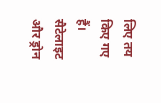लिए तय किए गए हैं। सैटेलाइट और ड्रोन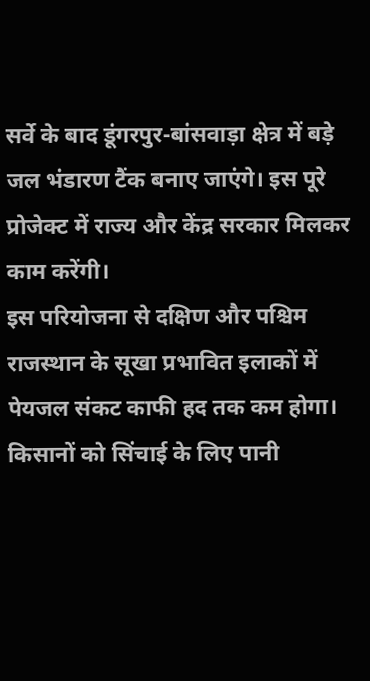सर्वे के बाद डूंगरपुर-बांसवाड़ा क्षेत्र में बड़े जल भंडारण टैंक बनाए जाएंगे। इस पूरे प्रोजेक्ट में राज्य और केंद्र सरकार मिलकर काम करेंगी।
इस परियोजना से दक्षिण और पश्चिम राजस्थान के सूखा प्रभावित इलाकों में पेयजल संकट काफी हद तक कम होगा। किसानों को सिंचाई के लिए पानी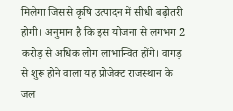मिलेगा जिससे कृषि उत्पादन में सीधी बढ़ोतरी होगी। अनुमान है कि इस योजना से लगभग 2 करोड़ से अधिक लोग लाभान्वित होंगे। वागड़ से शुरू होने वाला यह प्रोजेक्ट राजस्थान के जल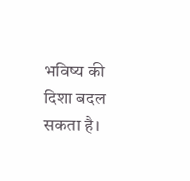भविष्य की दिशा बदल सकता है।